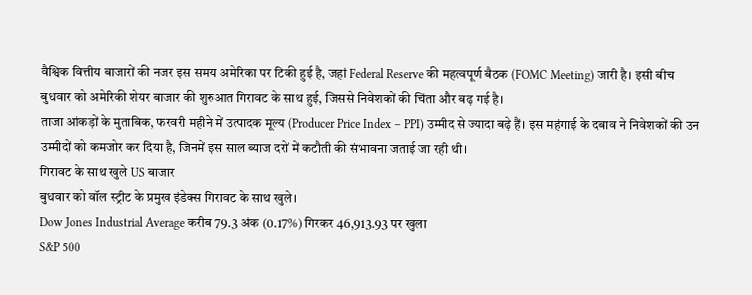वैश्विक वित्तीय बाजारों की नजर इस समय अमेरिका पर टिकी हुई है, जहां Federal Reserve की महत्वपूर्ण बैठक (FOMC Meeting) जारी है। इसी बीच बुधवार को अमेरिकी शेयर बाजार की शुरुआत गिरावट के साथ हुई, जिससे निवेशकों की चिंता और बढ़ गई है।
ताजा आंकड़ों के मुताबिक, फरवरी महीने में उत्पादक मूल्य (Producer Price Index – PPI) उम्मीद से ज्यादा बढ़े हैं। इस महंगाई के दबाव ने निवेशकों की उन उम्मीदों को कमजोर कर दिया है, जिनमें इस साल ब्याज दरों में कटौती की संभावना जताई जा रही थी।
गिरावट के साथ खुले US बाजार
बुधवार को वॉल स्ट्रीट के प्रमुख इंडेक्स गिरावट के साथ खुले।
Dow Jones Industrial Average करीब 79.3 अंक (0.17%) गिरकर 46,913.93 पर खुला
S&P 500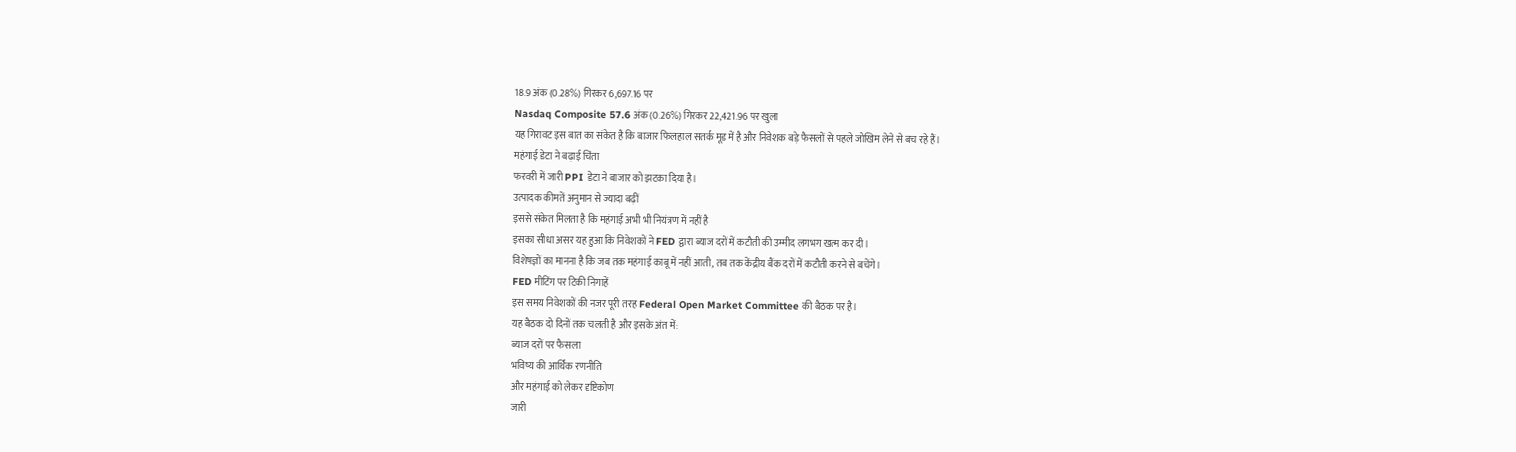18.9 अंक (0.28%) गिरकर 6,697.16 पर
Nasdaq Composite 57.6 अंक (0.26%) गिरकर 22,421.96 पर खुला
यह गिरावट इस बात का संकेत है कि बाजार फिलहाल सतर्क मूड में है और निवेशक बड़े फैसलों से पहले जोखिम लेने से बच रहे हैं।
महंगाई डेटा ने बढ़ाई चिंता
फरवरी में जारी PPI डेटा ने बाजार को झटका दिया है।
उत्पादक कीमतें अनुमान से ज्यादा बढ़ीं
इससे संकेत मिलता है कि महंगाई अभी भी नियंत्रण में नहीं है
इसका सीधा असर यह हुआ कि निवेशकों ने FED द्वारा ब्याज दरों में कटौती की उम्मीद लगभग खत्म कर दी।
विशेषज्ञों का मानना है कि जब तक महंगाई काबू में नहीं आती, तब तक केंद्रीय बैंक दरों में कटौती करने से बचेंगे।
FED मीटिंग पर टिकी निगाहें
इस समय निवेशकों की नजर पूरी तरह Federal Open Market Committee की बैठक पर है।
यह बैठक दो दिनों तक चलती है और इसके अंत में:
ब्याज दरों पर फैसला
भविष्य की आर्थिक रणनीति
और महंगाई को लेकर दृष्टिकोण
जारी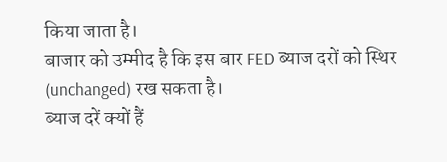किया जाता है।
बाजार को उम्मीद है कि इस बार FED ब्याज दरों को स्थिर (unchanged) रख सकता है।
ब्याज दरें क्यों हैं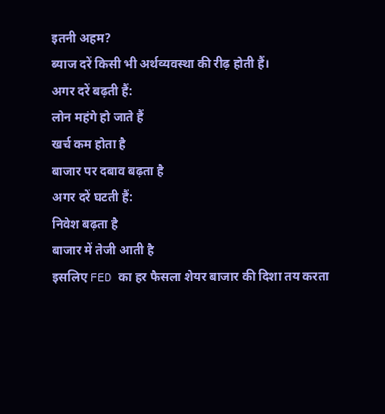इतनी अहम?
ब्याज दरें किसी भी अर्थव्यवस्था की रीढ़ होती हैं।
अगर दरें बढ़ती हैं:
लोन महंगे हो जाते हैं
खर्च कम होता है
बाजार पर दबाव बढ़ता है
अगर दरें घटती हैं:
निवेश बढ़ता है
बाजार में तेजी आती है
इसलिए FED का हर फैसला शेयर बाजार की दिशा तय करता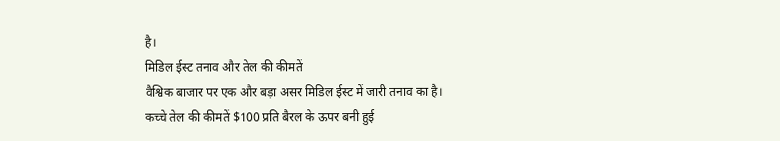है।
मिडिल ईस्ट तनाव और तेल की कीमतें
वैश्विक बाजार पर एक और बड़ा असर मिडिल ईस्ट में जारी तनाव का है।
कच्चे तेल की कीमतें $100 प्रति बैरल के ऊपर बनी हुई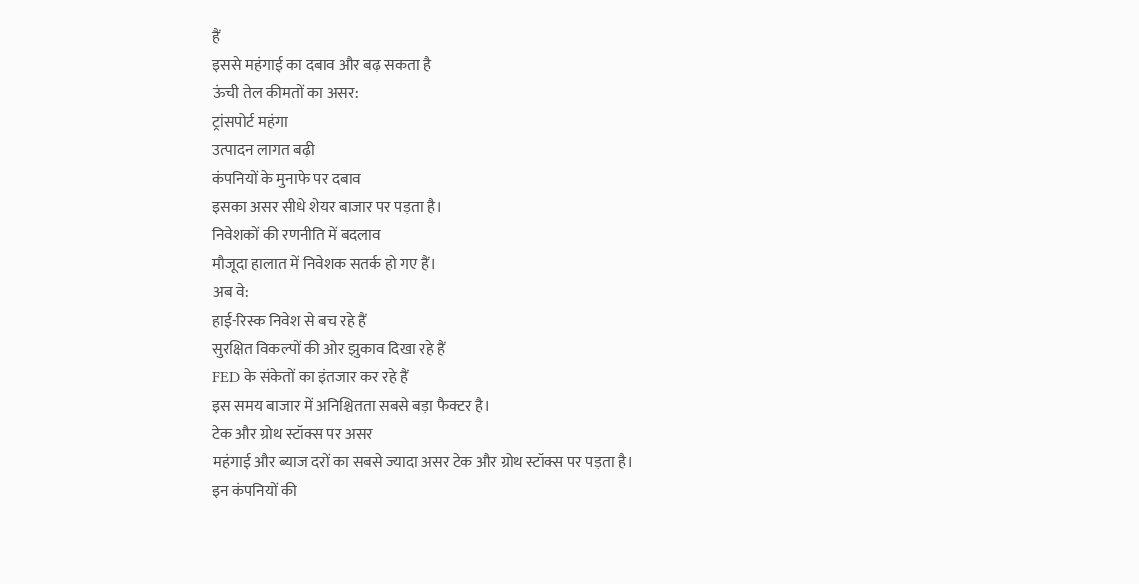हैं
इससे महंगाई का दबाव और बढ़ सकता है
ऊंची तेल कीमतों का असर:
ट्रांसपोर्ट महंगा
उत्पादन लागत बढ़ी
कंपनियों के मुनाफे पर दबाव
इसका असर सीधे शेयर बाजार पर पड़ता है।
निवेशकों की रणनीति में बदलाव
मौजूदा हालात में निवेशक सतर्क हो गए हैं।
अब वे:
हाई-रिस्क निवेश से बच रहे हैं
सुरक्षित विकल्पों की ओर झुकाव दिखा रहे हैं
FED के संकेतों का इंतजार कर रहे हैं
इस समय बाजार में अनिश्चितता सबसे बड़ा फैक्टर है।
टेक और ग्रोथ स्टॉक्स पर असर
महंगाई और ब्याज दरों का सबसे ज्यादा असर टेक और ग्रोथ स्टॉक्स पर पड़ता है।
इन कंपनियों की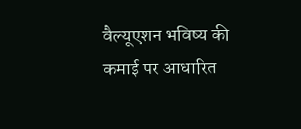वैल्यूएशन भविष्य की कमाई पर आधारित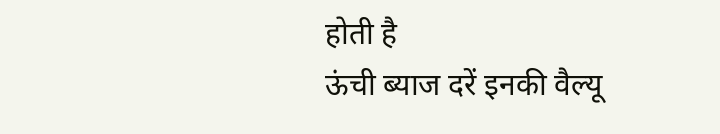होती है
ऊंची ब्याज दरें इनकी वैल्यू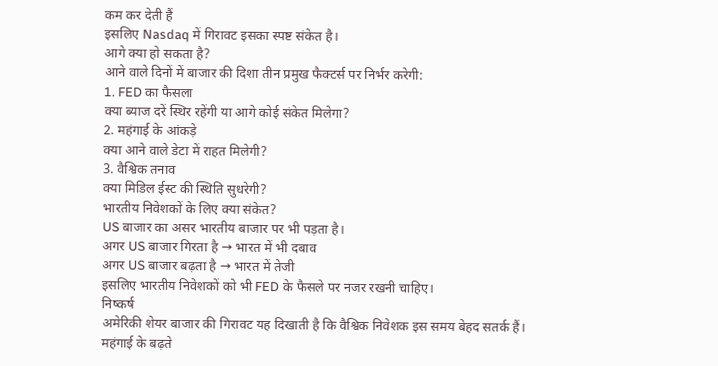कम कर देती हैं
इसलिए Nasdaq में गिरावट इसका स्पष्ट संकेत है।
आगे क्या हो सकता है?
आने वाले दिनों में बाजार की दिशा तीन प्रमुख फैक्टर्स पर निर्भर करेगी:
1. FED का फैसला
क्या ब्याज दरें स्थिर रहेंगी या आगे कोई संकेत मिलेगा?
2. महंगाई के आंकड़े
क्या आने वाले डेटा में राहत मिलेगी?
3. वैश्विक तनाव
क्या मिडिल ईस्ट की स्थिति सुधरेगी?
भारतीय निवेशकों के लिए क्या संकेत?
US बाजार का असर भारतीय बाजार पर भी पड़ता है।
अगर US बाजार गिरता है → भारत में भी दबाव
अगर US बाजार बढ़ता है → भारत में तेजी
इसलिए भारतीय निवेशकों को भी FED के फैसले पर नजर रखनी चाहिए।
निष्कर्ष
अमेरिकी शेयर बाजार की गिरावट यह दिखाती है कि वैश्विक निवेशक इस समय बेहद सतर्क हैं।
महंगाई के बढ़ते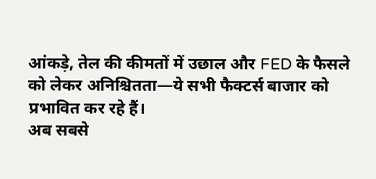आंकड़े, तेल की कीमतों में उछाल और FED के फैसले को लेकर अनिश्चितता—ये सभी फैक्टर्स बाजार को प्रभावित कर रहे हैं।
अब सबसे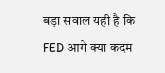बड़ा सवाल यही है कि FED आगे क्या कदम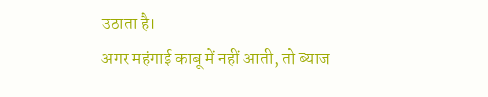उठाता है।
अगर महंगाई काबू में नहीं आती, तो ब्याज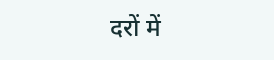दरों में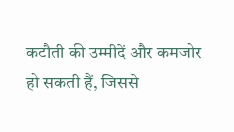कटौती की उम्मीदें और कमजोर हो सकती हैं, जिससे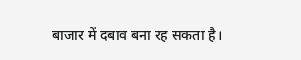बाजार में दबाव बना रह सकता है।